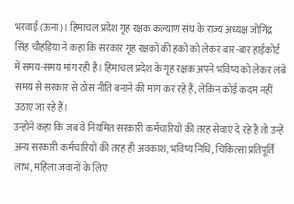भरवाईं (ऊना)। हिमाचल प्रदेश गृह रक्षक कल्याण संघ के राज्य अध्यक्ष जोगिंद्र सिंह चौहड़िया ने कहा कि सरकार गृह रक्षकों की हकों को लेकर बार-बार हाईकोर्ट में समय-समय मांग रही है। हिमाचल प्रदेश के गृह रक्षक अपने भविष्य को लेकर लंबे समय से सरकार से ठोस नीति बनाने की मांग कर रहे हैं, लेकिन कोई कदम नहीं उठाए जा रहे हैं।
उन्होंने कहा कि जब वे नियमित सरकारी कर्मचारियों की तरह सेवाएं दे रहे हैं तो उन्हें अन्य सरकारी कर्मचारियों की तरह ही अवकाश, भविष्य निधि, चिकित्सा प्रतिपूर्ति लाभ, महिला जवानों के लिए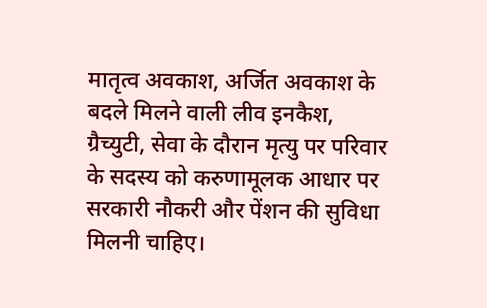मातृत्व अवकाश, अर्जित अवकाश के बदले मिलने वाली लीव इनकैश, ग्रैच्युटी, सेवा के दौरान मृत्यु पर परिवार के सदस्य को करुणामूलक आधार पर सरकारी नौकरी और पेंशन की सुविधा मिलनी चाहिए।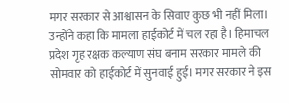मगर सरकार से आश्वासन के सिवाए कुछ भी नहीं मिला।
उन्होंने कहा कि मामला हाईकोर्ट में चल रहा है। हिमाचल प्रदेश गृह रक्षक कल्याण संघ बनाम सरकार मामले की सोमवार को हाईकोर्ट में सुनवाई हुई। मगर सरकार ने इस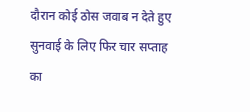दौरान कोई ठोस जवाब न देते हुए सुनवाई के लिए फिर चार सप्ताह का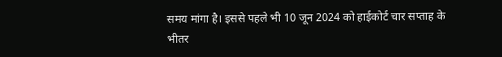समय मांगा है। इससे पहले भी 10 जून 2024 को हाईकोर्ट चार सप्ताह के भीतर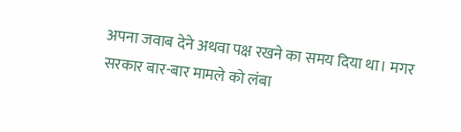अपना जवाब देने अथवा पक्ष रखने का समय दिया था। मगर सरकार बार-बार मामले को लंबा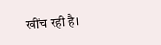खींच रही है।